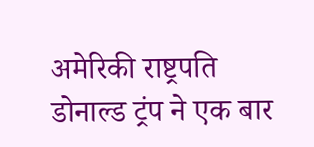अमेरिकी राष्ट्रपति डोनाल्ड ट्रंप ने एक बार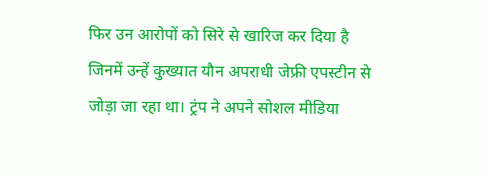फिर उन आरोपों को सिरे से खारिज कर दिया है जिनमें उन्हें कुख्यात यौन अपराधी जेफ्री एपस्टीन से जोड़ा जा रहा था। ट्रंप ने अपने सोशल मीडिया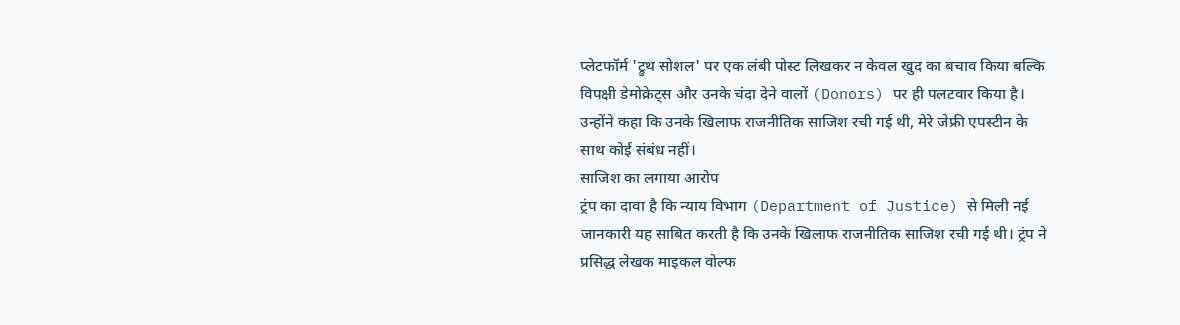प्लेटफॉर्म 'ट्रुथ सोशल' पर एक लंबी पोस्ट लिखकर न केवल खुद का बचाव किया बल्कि विपक्षी डेमोक्रेट्स और उनके चंदा देने वालों (Donors) पर ही पलटवार किया है। उन्होंने कहा कि उनके खिलाफ राजनीतिक साजिश रची गई थी, मेरे जेफ्री एपस्टीन के साथ कोई संबंध नहीं।
साजिश का लगाया आरोप
ट्रंप का दावा है कि न्याय विभाग (Department of Justice) से मिली नई जानकारी यह साबित करती है कि उनके खिलाफ राजनीतिक साजिश रची गई थी। ट्रंप ने प्रसिद्ध लेखक माइकल वोल्फ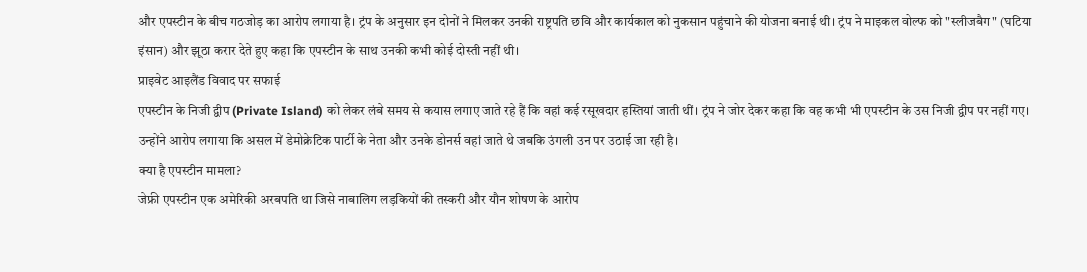और एपस्टीन के बीच गठजोड़ का आरोप लगाया है। ट्रंप के अनुसार इन दोनों ने मिलकर उनकी राष्ट्रपति छवि और कार्यकाल को नुकसान पहुंचाने की योजना बनाई थी। ट्रंप ने माइकल वोल्फ को "स्लीजबैग" (घटिया इंसान) और झूठा करार देते हुए कहा कि एपस्टीन के साथ उनकी कभी कोई दोस्ती नहीं थी।
प्राइवेट आइलैंड विवाद पर सफाई
एपस्टीन के निजी द्वीप (Private Island) को लेकर लंबे समय से कयास लगाए जाते रहे हैं कि वहां कई रसूखदार हस्तियां जाती थीं। ट्रंप ने जोर देकर कहा कि वह कभी भी एपस्टीन के उस निजी द्वीप पर नहीं गए। उन्होंने आरोप लगाया कि असल में डेमोक्रेटिक पार्टी के नेता और उनके डोनर्स वहां जाते थे जबकि उंगली उन पर उठाई जा रही है।
क्या है एपस्टीन मामला?
जेफ्री एपस्टीन एक अमेरिकी अरबपति था जिसे नाबालिग लड़कियों की तस्करी और यौन शोषण के आरोप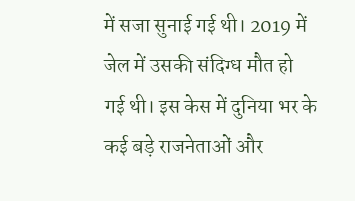में सजा सुनाई गई थी। 2019 में जेल में उसकी संदिग्ध मौत हो गई थी। इस केस में दुनिया भर के कई बड़े राजनेताओं और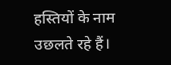हस्तियों के नाम उछलते रहे हैं।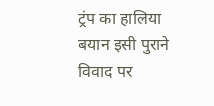ट्रंप का हालिया बयान इसी पुराने विवाद पर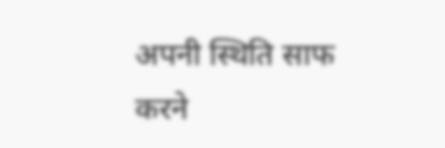अपनी स्थिति साफ करने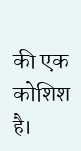की एक कोशिश है।